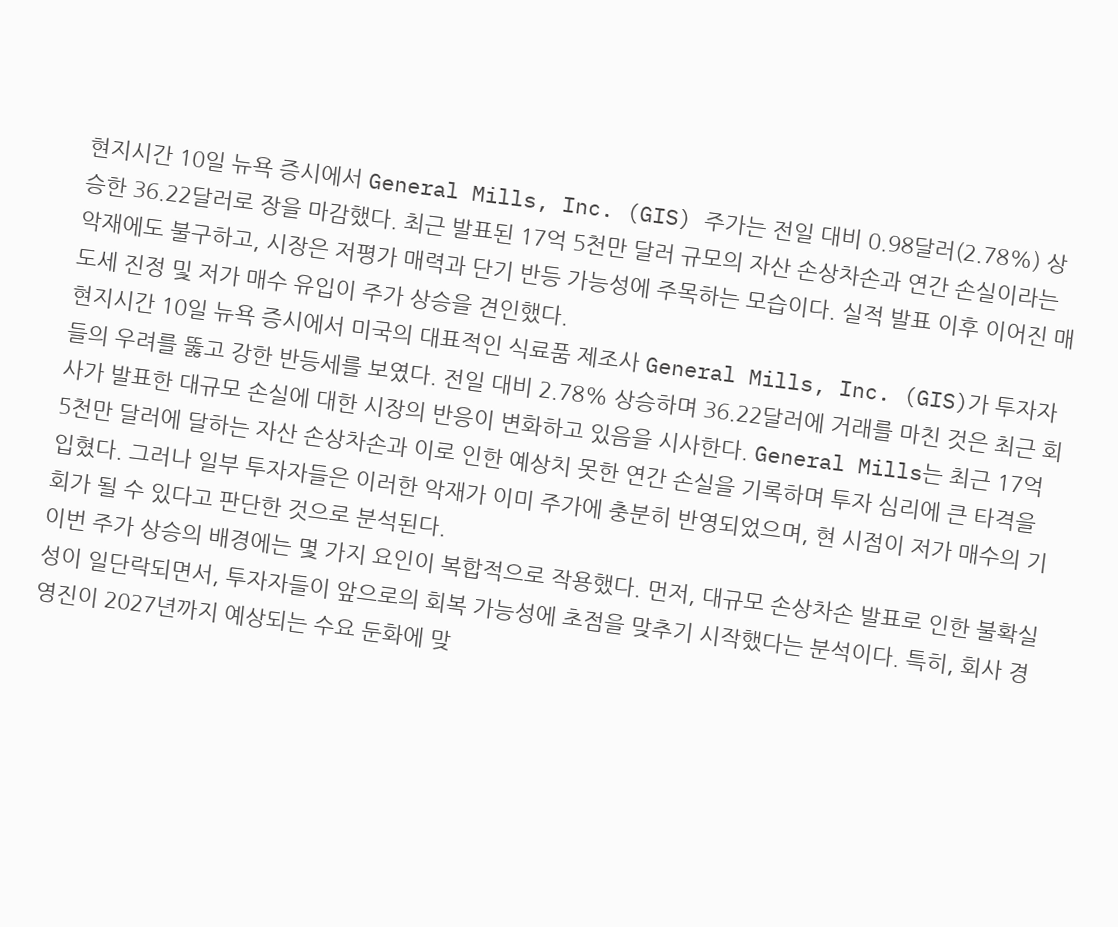현지시간 10일 뉴욕 증시에서 General Mills, Inc. (GIS) 주가는 전일 대비 0.98달러(2.78%) 상승한 36.22달러로 장을 마감했다. 최근 발표된 17억 5천만 달러 규모의 자산 손상차손과 연간 손실이라는 악재에도 불구하고, 시장은 저평가 매력과 단기 반등 가능성에 주목하는 모습이다. 실적 발표 이후 이어진 매도세 진정 및 저가 매수 유입이 주가 상승을 견인했다.
현지시간 10일 뉴욕 증시에서 미국의 대표적인 식료품 제조사 General Mills, Inc. (GIS)가 투자자들의 우려를 뚫고 강한 반등세를 보였다. 전일 대비 2.78% 상승하며 36.22달러에 거래를 마친 것은 최근 회사가 발표한 대규모 손실에 대한 시장의 반응이 변화하고 있음을 시사한다. General Mills는 최근 17억 5천만 달러에 달하는 자산 손상차손과 이로 인한 예상치 못한 연간 손실을 기록하며 투자 심리에 큰 타격을 입혔다. 그러나 일부 투자자들은 이러한 악재가 이미 주가에 충분히 반영되었으며, 현 시점이 저가 매수의 기회가 될 수 있다고 판단한 것으로 분석된다.
이번 주가 상승의 배경에는 몇 가지 요인이 복합적으로 작용했다. 먼저, 대규모 손상차손 발표로 인한 불확실성이 일단락되면서, 투자자들이 앞으로의 회복 가능성에 초점을 맞추기 시작했다는 분석이다. 특히, 회사 경영진이 2027년까지 예상되는 수요 둔화에 맞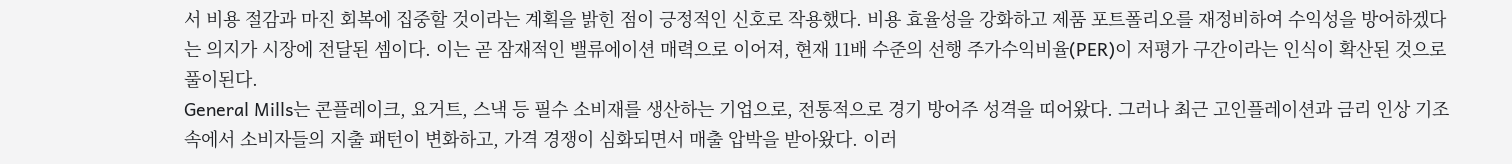서 비용 절감과 마진 회복에 집중할 것이라는 계획을 밝힌 점이 긍정적인 신호로 작용했다. 비용 효율성을 강화하고 제품 포트폴리오를 재정비하여 수익성을 방어하겠다는 의지가 시장에 전달된 셈이다. 이는 곧 잠재적인 밸류에이션 매력으로 이어져, 현재 11배 수준의 선행 주가수익비율(PER)이 저평가 구간이라는 인식이 확산된 것으로 풀이된다.
General Mills는 콘플레이크, 요거트, 스낵 등 필수 소비재를 생산하는 기업으로, 전통적으로 경기 방어주 성격을 띠어왔다. 그러나 최근 고인플레이션과 금리 인상 기조 속에서 소비자들의 지출 패턴이 변화하고, 가격 경쟁이 심화되면서 매출 압박을 받아왔다. 이러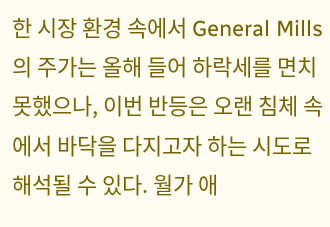한 시장 환경 속에서 General Mills의 주가는 올해 들어 하락세를 면치 못했으나, 이번 반등은 오랜 침체 속에서 바닥을 다지고자 하는 시도로 해석될 수 있다. 월가 애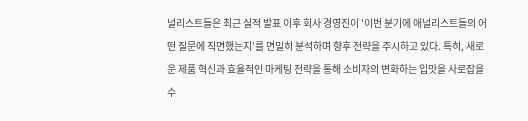널리스트들은 최근 실적 발표 이후 회사 경영진이 '이번 분기에 애널리스트들의 어떤 질문에 직면했는지'를 면밀히 분석하며 향후 전략을 주시하고 있다. 특히, 새로운 제품 혁신과 효율적인 마케팅 전략을 통해 소비자의 변화하는 입맛을 사로잡을 수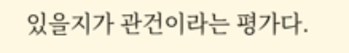있을지가 관건이라는 평가다.